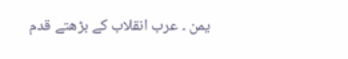یمن ۔ عرب انقلاب کے بڑھتے قدم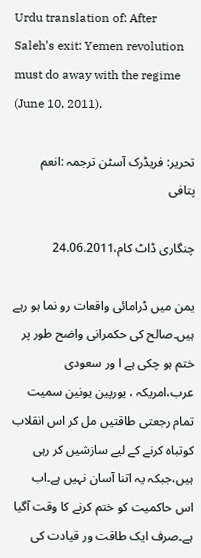Urdu translation of: After Saleh’s exit: Yemen revolution must do away with the regime (June 10, 2011).

تحریر: فریڈرک آسٹن ترجمہ :انعم پتافی

چنگاری ڈاٹ کام،24.06.2011

یمن میں ڈرامائی واقعات رو نما ہو رہے ہیں۔صالح کی حکمرانی واضح طور پر ختم ہو چکی ہے ا ور سعودی عرب،امریکہ ، یورپین یونین سمیت تمام رجعتی طاقتیں مل کر اس انقلاب کوتباہ کرنے کے لیے سازشیں کر رہی ہیں،جبکہ یہ اتنا آسان نہیں ہے۔اب اس حاکمیت کو ختم کرنے کا وقت آگیا ہے۔صرف ایک طاقت ور قیادت کی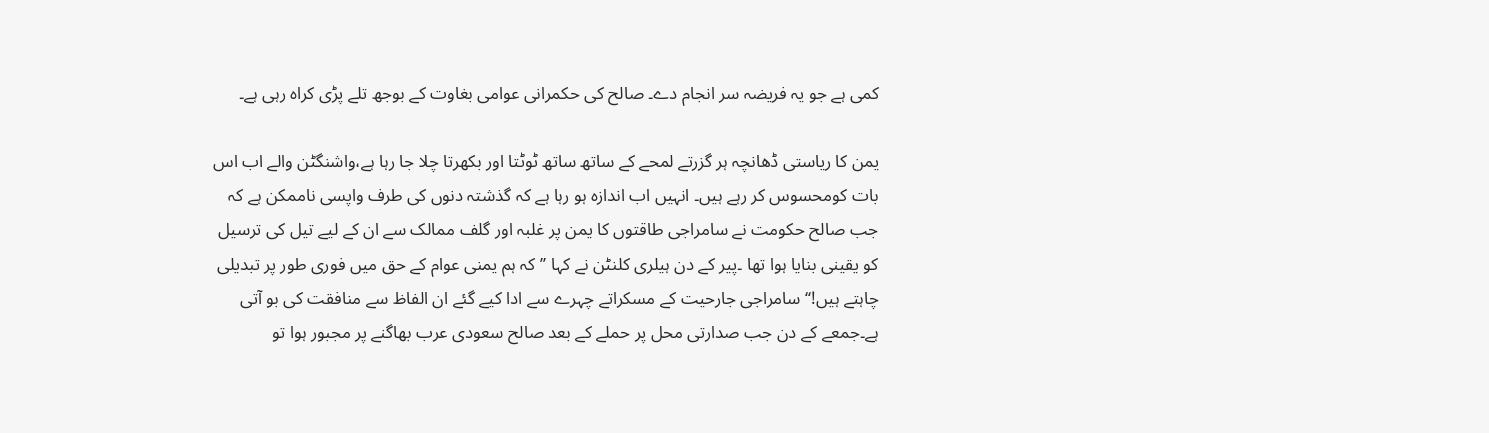کمی ہے جو یہ فریضہ سر انجام دے۔ صالح کی حکمرانی عوامی بغاوت کے بوجھ تلے پڑی کراہ رہی ہے۔

یمن کا ریاستی ڈھانچہ ہر گزرتے لمحے کے ساتھ ساتھ ٹوٹتا اور بکھرتا چلا جا رہا ہے،واشنگٹن والے اب اس بات کومحسوس کر رہے ہیں۔ انہیں اب اندازہ ہو رہا ہے کہ گذشتہ دنوں کی طرف واپسی ناممکن ہے کہ جب صالح حکومت نے سامراجی طاقتوں کا یمن پر غلبہ اور گلف ممالک سے ان کے لیے تیل کی ترسیل کو یقینی بنایا ہوا تھا ۔پیر کے دن ہیلری کلنٹن نے کہا ’’کہ ہم یمنی عوام کے حق میں فوری طور پر تبدیلی چاہتے ہیں!‘‘سامراجی جارحیت کے مسکراتے چہرے سے ادا کیے گئے ان الفاظ سے منافقت کی بو آتی ہے۔جمعے کے دن جب صدارتی محل پر حملے کے بعد صالح سعودی عرب بھاگنے پر مجبور ہوا تو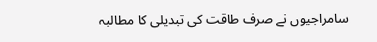سامراجیوں نے صرف طاقت کی تبدیلی کا مطالبہ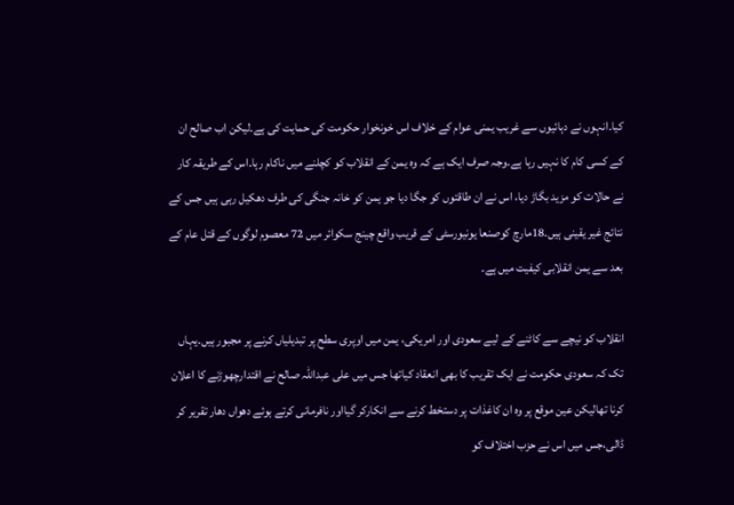کیا۔انہوں نے دہائیوں سے غریب یمنی عوام کے خلاف اس خونخوار حکومت کی حمایت کی ہے۔لیکن اب صالح ان کے کسی کام کا نہیں رہا ہے۔وجہ صرف ایک ہے کہ وہ یمن کے انقلاب کو کچلنے میں ناکام رہا۔اس کے طریقہ کار نے حالات کو مزید بگاڑ دیا، اس نے ان طاقتوں کو جگا دیا جو یمن کو خانہ جنگی کی طرف دھکیل رہی ہیں جس کے نتائج غیر یقینی ہیں۔18مارچ کوصنعا یونیورسٹی کے قریب واقع چینج سکوائر میں 72 معصوم لوگوں کے قتل عام کے بعد سے یمن انقلابی کیفیت میں ہے۔

انقلاب کو نیچے سے کاٹنے کے لیے سعودی اور امریکی، یمن میں اوپری سطح پر تبدیلیاں کرنے پر مجبور ہیں۔یہاں تک کہ سعودی حکومت نے ایک تقریب کا بھی انعقاد کیاتھا جس میں علی عبداللہ صالح نے اقتدارچھوڑنے کا اعلان کرنا تھالیکن عین موقع پر وہ ان کاغذات پر دستخط کرنے سے انکارکر گیااور نافرمانی کرتے ہوئے دھواں دھار تقریر کر ڈالی،جس میں اس نے حزب اختلاف کو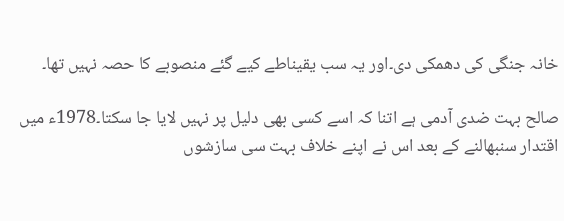خانہ جنگی کی دھمکی دی۔اور یہ سب یقیناطے کیے گئے منصوبے کا حصہ نہیں تھا۔

صالح بہت ضدی آدمی ہے اتنا کہ اسے کسی بھی دلیل پر نہیں لایا جا سکتا۔1978ء میں اقتدار سنبھالنے کے بعد اس نے اپنے خلاف بہت سی سازشوں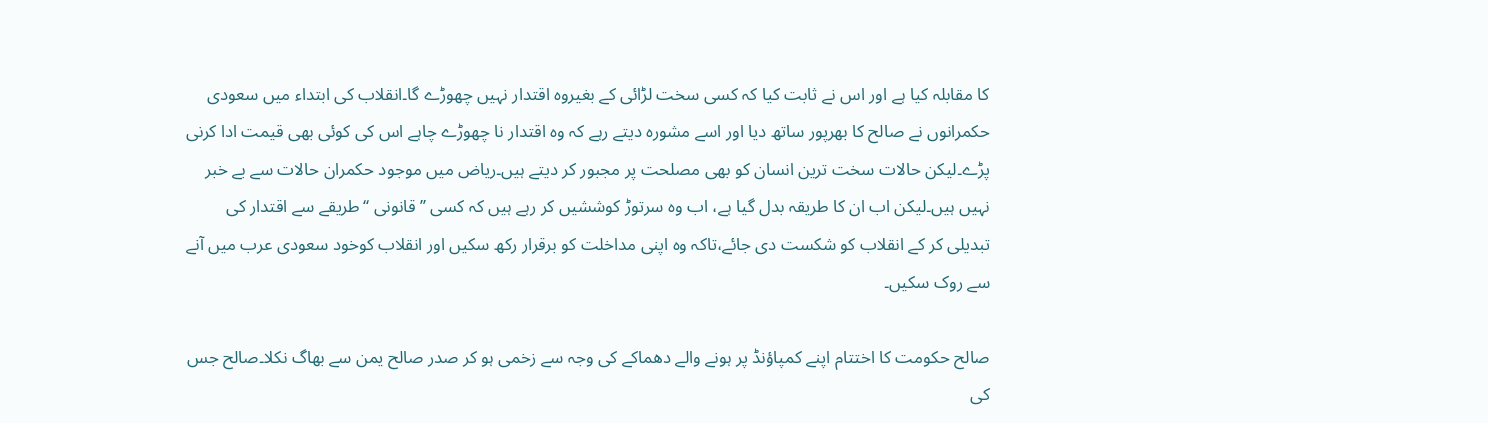کا مقابلہ کیا ہے اور اس نے ثابت کیا کہ کسی سخت لڑائی کے بغیروہ اقتدار نہیں چھوڑے گا۔انقلاب کی ابتداء میں سعودی حکمرانوں نے صالح کا بھرپور ساتھ دیا اور اسے مشورہ دیتے رہے کہ وہ اقتدار نا چھوڑے چاہے اس کی کوئی بھی قیمت ادا کرنی پڑے۔لیکن حالات سخت ترین انسان کو بھی مصلحت پر مجبور کر دیتے ہیں۔ریاض میں موجود حکمران حالات سے بے خبر نہیں ہیں۔لیکن اب ان کا طریقہ بدل گیا ہے، اب وہ سرتوڑ کوششیں کر رہے ہیں کہ کسی ’’قانونی ‘‘طریقے سے اقتدار کی تبدیلی کر کے انقلاب کو شکست دی جائے،تاکہ وہ اپنی مداخلت کو برقرار رکھ سکیں اور انقلاب کوخود سعودی عرب میں آنے سے روک سکیں۔

صالح حکومت کا اختتام اپنے کمپاؤنڈ پر ہونے والے دھماکے کی وجہ سے زخمی ہو کر صدر صالح یمن سے بھاگ نکلا۔صالح جس کی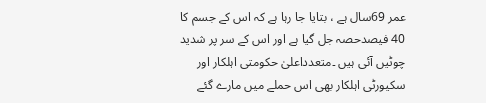عمر 69سال ہے ، بتایا جا رہا ہے کہ اس کے جسم کا 40 فیصدحصہ جل گیا ہے اور اس کے سر پر شدید چوٹیں آئی ہیں ۔متعدداعلیٰ حکومتی اہلکار اور سکیورٹی اہلکار بھی اس حملے میں مارے گئے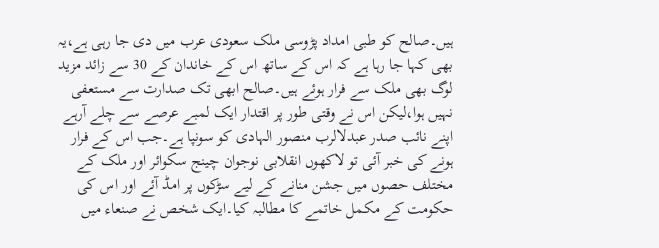ہیں۔صالح کو طبی امداد پڑوسی ملک سعودی عرب میں دی جا رہی ہے،یہ بھی کہا جا رہا ہے کہ اس کے ساتھ اس کے خاندان کے 30 سے زائد مزید لوگ بھی ملک سے فرار ہوئے ہیں۔صالح ابھی تک صدارت سے مستعفی نہیں ہوا،لیکن اس نے وقتی طور پر اقتدار ایک لمبے عرصے سے چلے آرہے اپنے نائب صدر عبدلالرب منصور الہادی کو سونپا ہے۔جب اس کے فرار ہونے کی خبر آئی تو لاکھوں انقلابی نوجوان چینج سکوائر اور ملک کے مختلف حصوں میں جشن منانے کے لیے سڑکوں پر امڈ آئے اور اس کی حکومت کے مکمل خاتمے کا مطالبہ کیا۔ایک شخص نے صنعاء میں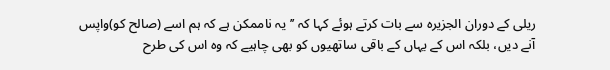ریلی کے دوران الجزیرہ سے بات کرتے ہوئے کہا کہ ’’یہ ناممکن ہے کہ ہم اسے (صالح کو)واپس آنے دیں، بلکہ اس کے یہاں کے باقی ساتھیوں کو بھی چاہیے کہ وہ اس کی طرح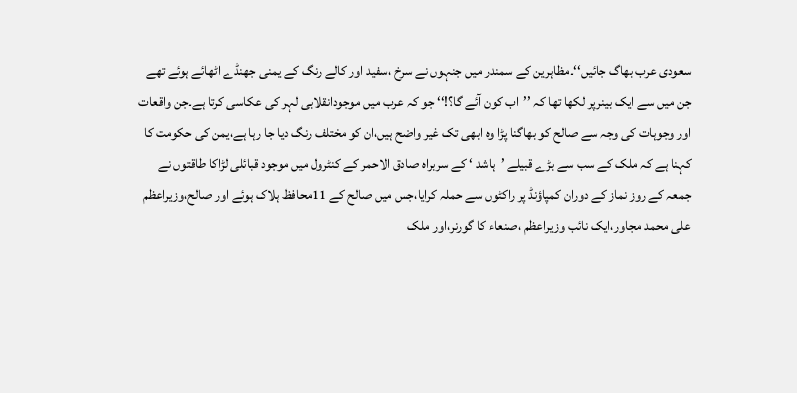سعودی عرب بھاگ جائیں‘‘۔مظاہرین کے سمندر میں جنہوں نے سرخ ،سفید اور کالے رنگ کے یمنی جھنڈے اٹھائے ہوئے تھے جن میں سے ایک بینرپر لکھا تھا کہ ’’اب کون آئے گا؟!‘‘ جو کہ عرب میں موجودانقلابی لہر کی عکاسی کرتا ہے۔جن واقعات اور وجوہات کی وجہ سے صالح کو بھاگنا پڑا وہ ابھی تک غیر واضح ہیں،ان کو مختلف رنگ دیا جا رہا ہے،یمن کی حکومت کا کہنا ہے کہ ملک کے سب سے بڑے قبیلے ’ہاشد ‘ کے سربراہ صادق الاحمر کے کنٹرول میں موجود قبائلی لڑاکا طاقتوں نے جمعہ کے روز نماز کے دوران کمپاؤنڈ پر راکٹوں سے حملہ کرایا،جس میں صالح کے 11محافظ ہلاک ہوئے اور صالح،وزیراعظم علی محمد مجاور،ایک نائب وزیراعظم ،صنعاء کا گورنر،اور ملک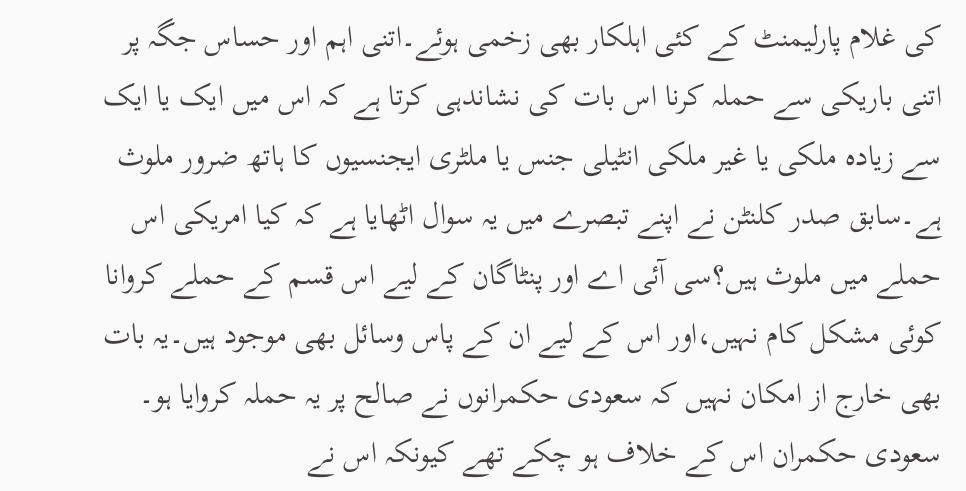کی غلام پارلیمنٹ کے کئی اہلکار بھی زخمی ہوئے۔اتنی اہم اور حساس جگہ پر اتنی باریکی سے حملہ کرنا اس بات کی نشاندہی کرتا ہے کہ اس میں ایک یا ایک سے زیادہ ملکی یا غیر ملکی انٹیلی جنس یا ملٹری ایجنسیوں کا ہاتھ ضرور ملوث ہے۔سابق صدر کلنٹن نے اپنے تبصرے میں یہ سوال اٹھایا ہے کہ کیا امریکی اس حملے میں ملوث ہیں؟سی آئی اے اور پنٹاگان کے لیے اس قسم کے حملے کروانا کوئی مشکل کام نہیں،اور اس کے لیے ان کے پاس وسائل بھی موجود ہیں۔یہ بات بھی خارج از امکان نہیں کہ سعودی حکمرانوں نے صالح پر یہ حملہ کروایا ہو۔ سعودی حکمران اس کے خلاف ہو چکے تھے کیونکہ اس نے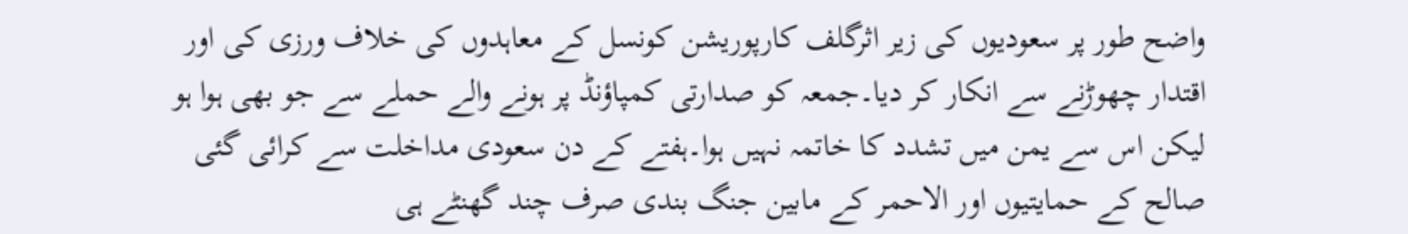واضح طور پر سعودیوں کی زیر اثرگلف کارپوریشن کونسل کے معاہدوں کی خلاف ورزی کی اور اقتدار چھوڑنے سے انکار کر دیا۔جمعہ کو صدارتی کمپاؤنڈ پر ہونے والے حملے سے جو بھی ہوا ہو لیکن اس سے یمن میں تشدد کا خاتمہ نہیں ہوا۔ہفتے کے دن سعودی مداخلت سے کرائی گئی صالح کے حمایتیوں اور الاحمر کے مابین جنگ بندی صرف چند گھنٹے ہی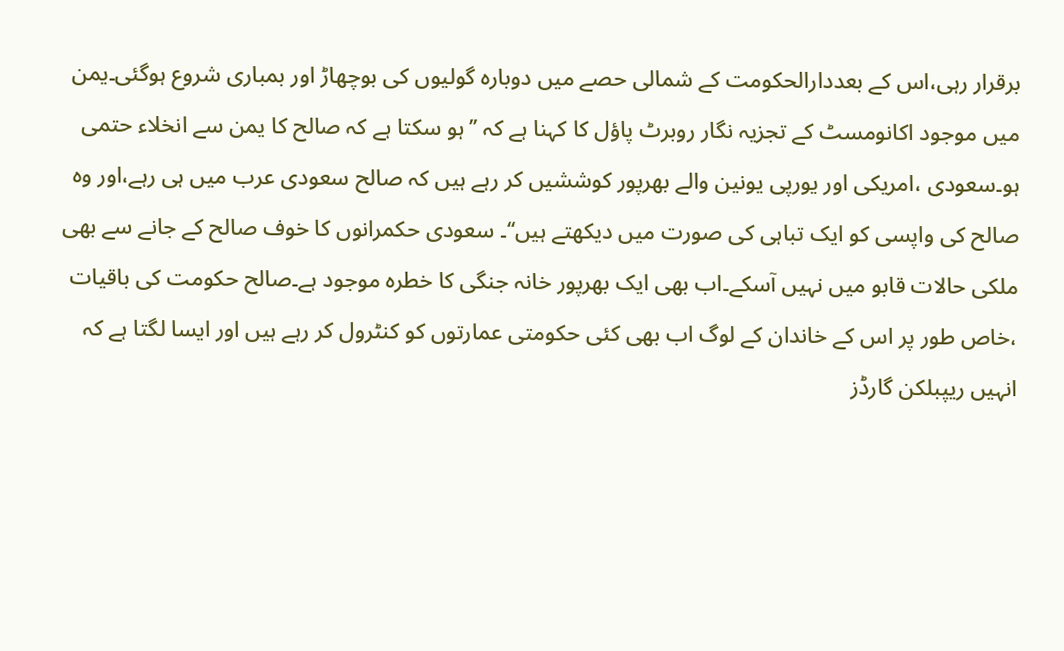برقرار رہی،اس کے بعددارالحکومت کے شمالی حصے میں دوبارہ گولیوں کی بوچھاڑ اور بمباری شروع ہوگئی۔یمن میں موجود اکانومسٹ کے تجزیہ نگار روبرٹ پاؤل کا کہنا ہے کہ ’’ہو سکتا ہے کہ صالح کا یمن سے انخلاء حتمی ہو۔سعودی ،امریکی اور یورپی یونین والے بھرپور کوششیں کر رہے ہیں کہ صالح سعودی عرب میں ہی رہے،اور وہ صالح کی واپسی کو ایک تباہی کی صورت میں دیکھتے ہیں‘‘۔ سعودی حکمرانوں کا خوف صالح کے جانے سے بھی ملکی حالات قابو میں نہیں آسکے۔اب بھی ایک بھرپور خانہ جنگی کا خطرہ موجود ہے۔صالح حکومت کی باقیات ،خاص طور پر اس کے خاندان کے لوگ اب بھی کئی حکومتی عمارتوں کو کنٹرول کر رہے ہیں اور ایسا لگتا ہے کہ انہیں ریپبلکن گارڈز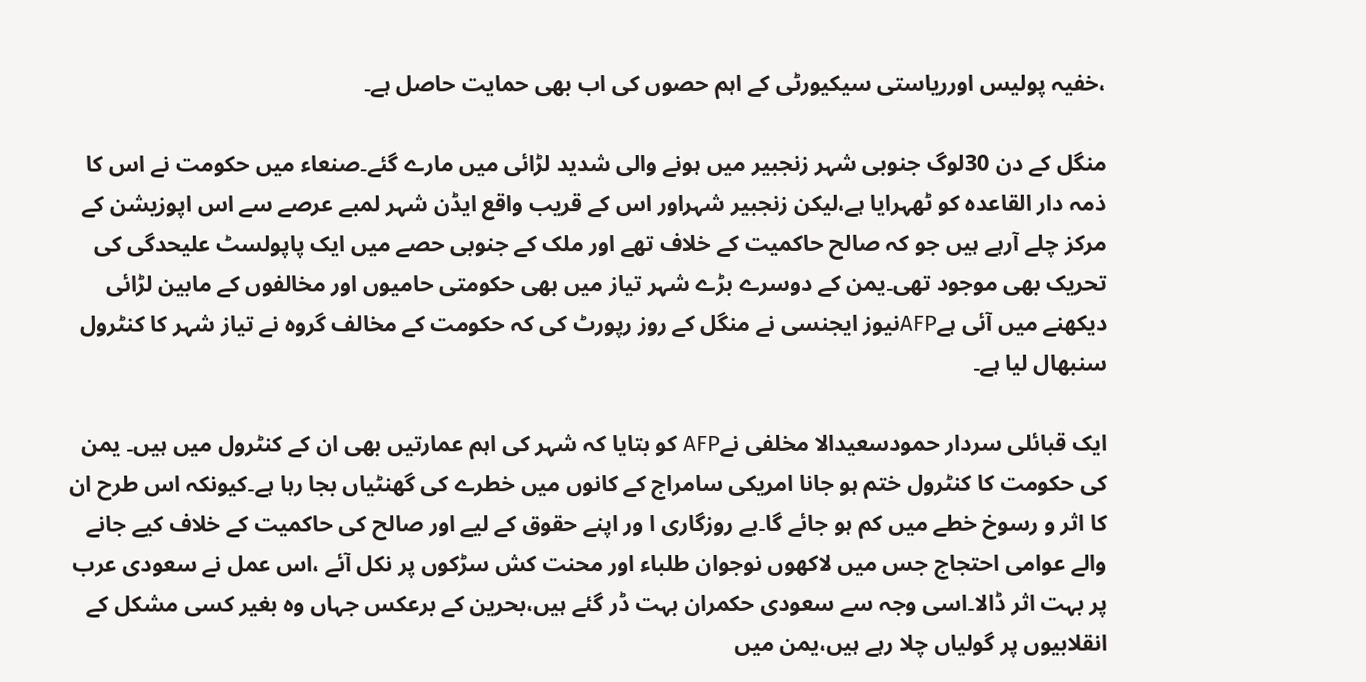،خفیہ پولیس اورریاستی سیکیورٹی کے اہم حصوں کی اب بھی حمایت حاصل ہے۔

منگل کے دن 30لوگ جنوبی شہر زنجبیر میں ہونے والی شدید لڑائی میں مارے گئے۔صنعاء میں حکومت نے اس کا ذمہ دار القاعدہ کو ٹھہرایا ہے،لیکن زنجبیر شہراور اس کے قریب واقع ایڈن شہر لمبے عرصے سے اس اپوزیشن کے مرکز چلے آرہے ہیں جو کہ صالح حاکمیت کے خلاف تھے اور ملک کے جنوبی حصے میں ایک پاپولسٹ علیحدگی کی تحریک بھی موجود تھی۔یمن کے دوسرے بڑے شہر تیاز میں بھی حکومتی حامیوں اور مخالفوں کے مابین لڑائی دیکھنے میں آئی ہےAFPنیوز ایجنسی نے منگل کے روز رپورٹ کی کہ حکومت کے مخالف گروہ نے تیاز شہر کا کنٹرول سنبھال لیا ہے۔

ایک قبائلی سردار حمودسعیدالا مخلفی نےAFP کو بتایا کہ شہر کی اہم عمارتیں بھی ان کے کنٹرول میں ہیں۔ یمن کی حکومت کا کنٹرول ختم ہو جانا امریکی سامراج کے کانوں میں خطرے کی گھنٹیاں بجا رہا ہے۔کیونکہ اس طرح ان کا اثر و رسوخ خطے میں کم ہو جائے گا۔بے روزگاری ا ور اپنے حقوق کے لیے اور صالح کی حاکمیت کے خلاف کیے جانے والے عوامی احتجاج جس میں لاکھوں نوجوان طلباء اور محنت کش سڑکوں پر نکل آئے ،اس عمل نے سعودی عرب پر بہت اثر ڈالا۔اسی وجہ سے سعودی حکمران بہت ڈر گئے ہیں،بحرین کے برعکس جہاں وہ بغیر کسی مشکل کے انقلابیوں پر گولیاں چلا رہے ہیں،یمن میں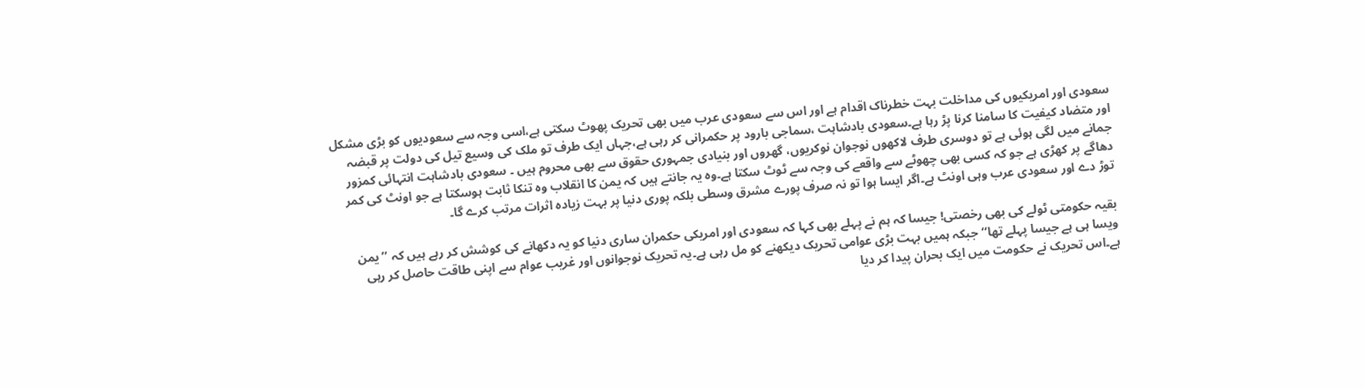سعودی اور امریکیوں کی مداخلت بہت خطرناک اقدام ہے اور اس سے سعودی عرب میں بھی تحریک پھوٹ سکتی ہے،اسی وجہ سے سعودیوں کو بڑی مشکل اور متضاد کیفیت کا سامنا کرنا پڑ رہا ہے۔سعودی بادشاہت ،سماجی بارود پر حکمرانی کر رہی ہے،جہاں ایک طرف تو ملک کی وسیع تیل کی دولت پر قبضہ جمانے میں لگی ہوئی ہے تو دوسری طرف لاکھوں نوجوان نوکریوں، گھروں اور بنیادی جمہوری حقوق سے بھی محروم ہیں ۔ سعودی بادشاہت انتہائی کمزور دھاگے پر کھڑی ہے جو کہ کسی بھی چھوٹے سے واقعے کی وجہ سے ٹوٹ سکتا ہے۔وہ یہ جانتے ہیں کہ یمن کا انقلاب وہ تنکا ثابت ہوسکتا ہے جو اونٹ کی کمر توڑ دے اور سعودی عرب وہی اونٹ ہے۔اگر ایسا ہوا تو نہ صرف پورے مشرق وسطی بلکہ پوری دنیا پر بہت زیادہ اثرات مرتب کرے گا۔

بقیہ حکومتی ٹولے کی بھی رخصتی! جیسا کہ ہم نے پہلے بھی کہا کہ سعودی اور امریکی حکمران ساری دنیا کو یہ دکھانے کی کوشش کر رہے ہیں کہ ’’یمن ویسا ہی ہے جیسا پہلے تھا‘‘جبکہ ہمیں بہت بڑی عوامی تحریک دیکھنے کو مل رہی ہے۔یہ تحریک نوجوانوں اور غریب عوام سے اپنی طاقت حاصل کر رہی ہے۔اس تحریک نے حکومت میں ایک بحران پیدا کر دیا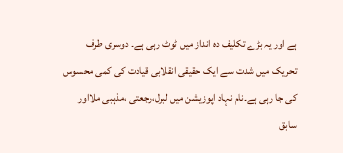ہے اور یہ بڑے تکلیف دہ انداز میں ٹوٹ رہی ہے۔ دوسری طرف تحریک میں شدت سے ایک حقیقی انقلابی قیادت کی کمی محسوس کی جا رہی ہے۔نام نہاد اپوزیشن میں لبرل،رجعتی ،مذہبی ملااور سابق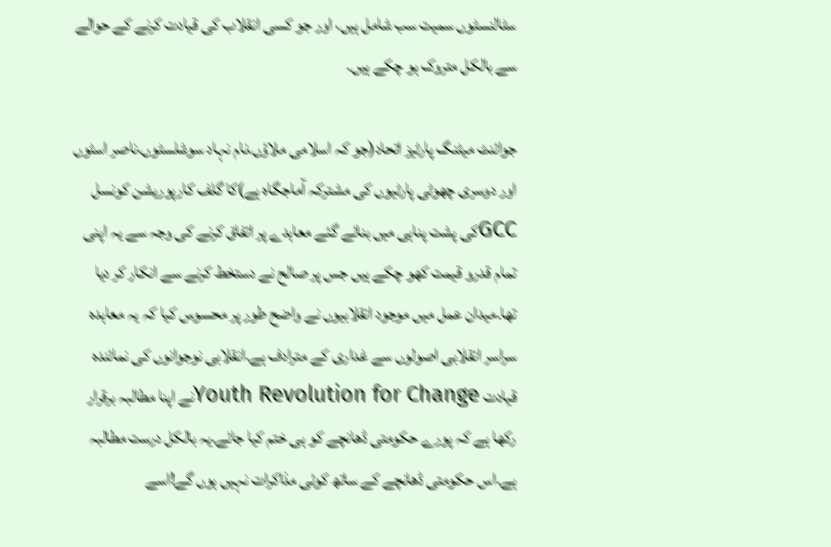سٹالنسٹوں سمیت سب شامل ہیں، اور جو کسی انقلاب کی قیادت کرنے کے حوالے سے بالکل متروک ہو چکے ہیں۔

جوائنٹ میٹنگ پارٹیز اتحاد(جو کہ اسلامی ملاؤں،نام نہاد سوشلسٹوں،ناصر اسٹوں اور دوسری چھوٹی پارٹیوں کی مشترکہ آماجگاہ ہے)کا گلف کارپوریشن کونسل GCCکی پشت پناہی میں بنائے گئے معاہدے پر اتفاق کرنے کی وجہ سے یہ اپنی تمام قدرو قیمت کھو چکے ہیں جس پر صالح نے دستخط کرنے سے انکار کر دیا تھا۔میدان عمل میں موجود انقلابیوں نے واضح طور پر محسوس کیا کہ یہ معاہدہ سراسر انقلابی اصولوں سے غداری کے مترادف ہے۔انقلابی نوجوانوں کی نمائندہ قیادت Youth Revolution for Changeنے اپنا مطالبہ برقرار رکھا ہے کہ پورے حکومتی ڈھانچے کو ہی ختم کیا جائے۔یہ بالکل درست مطالبہ ہے۔اس حکومتی ڈھانچے کے ساتھ کوئی مذاکرات نہیں ہوں گے!اسے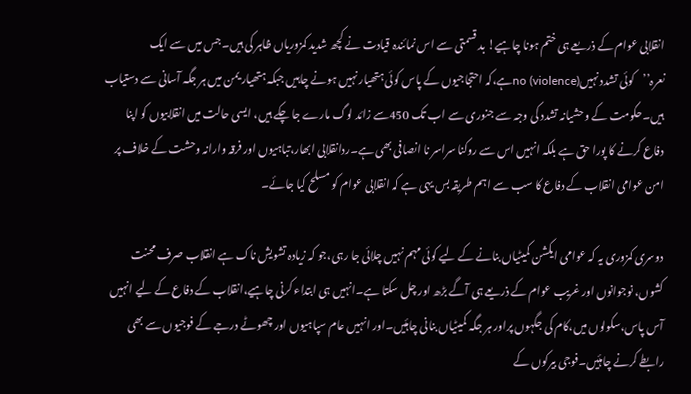انقلابی عوام کے ذریعے ہی ختم ہونا چاہیے! بد قسمتی سے اس نمائندہ قیادت نے کچھ شدید کمزوریاں ظاہر کی ہیں۔جس میں سے ایک نعرہ’’کوئی تشدد نہیں(no (violenceہے،کہ احتجاجیوں کے پاس کوئی ہتھیار نہیں ہونے چاہیں جبکہ ہتھیار یمن میں ہر جگہ آسانی سے دستیاب ہیں۔حکومت کے وحشیانہ تشدد کی وجہ سے جنوری سے اب تک 450سے زائد لوگ مارے جا چکے ہیں، ایسی حالت میں انقلابیوں کو اپنا دفاع کرنے کا پورا حق ہے بلکہ انہیں اس سے روکنا سراسر نا انصافی بھی ہے۔ردانقلابی ابھار،تباہیوں اور فرقہ وارانہ وحشت کے خلاف پر امن عوامی انقلاب کے دفاع کا سب سے اہم طریقہ بس یہی ہے کہ انقلابی عوام کو مسلح کیا جائے۔

دوسری کمزوری یہ کہ عوامی ایکشن کمیٹیاں بنانے کے لیے کوئی مہم نہیں چلائی جا رہی،جو کہ زیادہ تشویش ناک ہے انقلاب صرف محنت کشوں، نوجوانوں اور غریب عوام کے ذریعے ہی آگے بڑھ اور چل سکتا ہے۔انہیں ہی ابتداء کرنی چاہیے،انقلاب کے دفاع کے لیے انہیں آس پاس،سکولوں میں،کام کی جگہوں پراور ہر جگہ کمیٹیاں بنانی چاہئیں۔اور انہیں عام سپاہیوں اور چھوٹے درجے کے فوجیوں سے بھی رابطے کرنے چاہئیں۔فوجی بیرکوں کے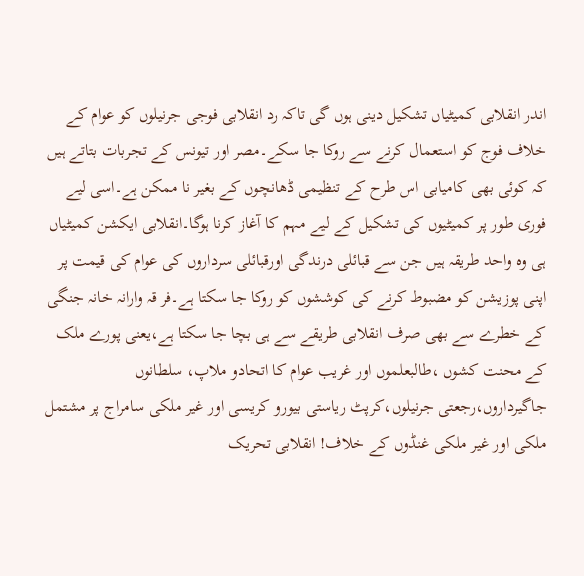اندر انقلابی کمیٹیاں تشکیل دینی ہوں گی تاکہ رد انقلابی فوجی جرنیلوں کو عوام کے خلاف فوج کو استعمال کرنے سے روکا جا سکے۔مصر اور تیونس کے تجربات بتاتے ہیں کہ کوئی بھی کامیابی اس طرح کے تنظیمی ڈھانچوں کے بغیر نا ممکن ہے۔اسی لیے فوری طور پر کمیٹیوں کی تشکیل کے لیے مہم کا آغاز کرنا ہوگا۔انقلابی ایکشن کمیٹیاں ہی وہ واحد طریقہ ہیں جن سے قبائلی درندگی اورقبائلی سرداروں کی عوام کی قیمت پر اپنی پوزیشن کو مضبوط کرنے کی کوششوں کو روکا جا سکتا ہے۔فر قہ وارانہ خانہ جنگی کے خطرے سے بھی صرف انقلابی طریقے سے ہی بچا جا سکتا ہے،یعنی پورے ملک کے محنت کشوں ،طالبعلموں اور غریب عوام کا اتحادو ملاپ، سلطانوں جاگیرداروں،رجعتی جرنیلوں،کرپٹ ریاستی بیورو کریسی اور غیر ملکی سامراج پر مشتمل ملکی اور غیر ملکی غنڈوں کے خلاف! انقلابی تحریک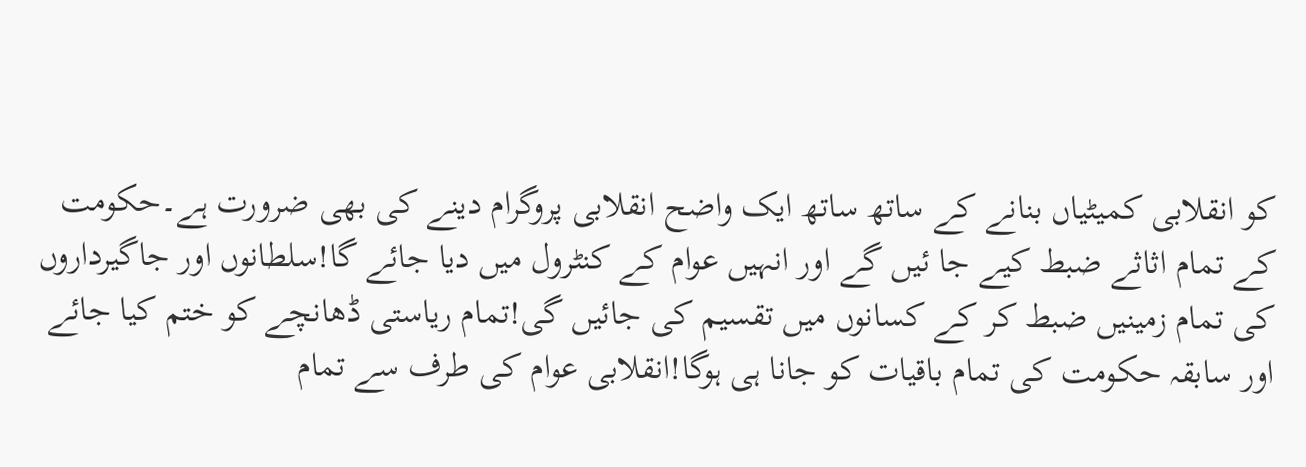کو انقلابی کمیٹیاں بنانے کے ساتھ ساتھ ایک واضح انقلابی پروگرام دینے کی بھی ضرورت ہے۔حکومت کے تمام اثاثے ضبط کیے جا ئیں گے اور انہیں عوام کے کنٹرول میں دیا جائے گا!سلطانوں اور جاگیرداروں کی تمام زمینیں ضبط کر کے کسانوں میں تقسیم کی جائیں گی!تمام ریاستی ڈھانچے کو ختم کیا جائے اور سابقہ حکومت کی تمام باقیات کو جانا ہی ہوگا!انقلابی عوام کی طرف سے تمام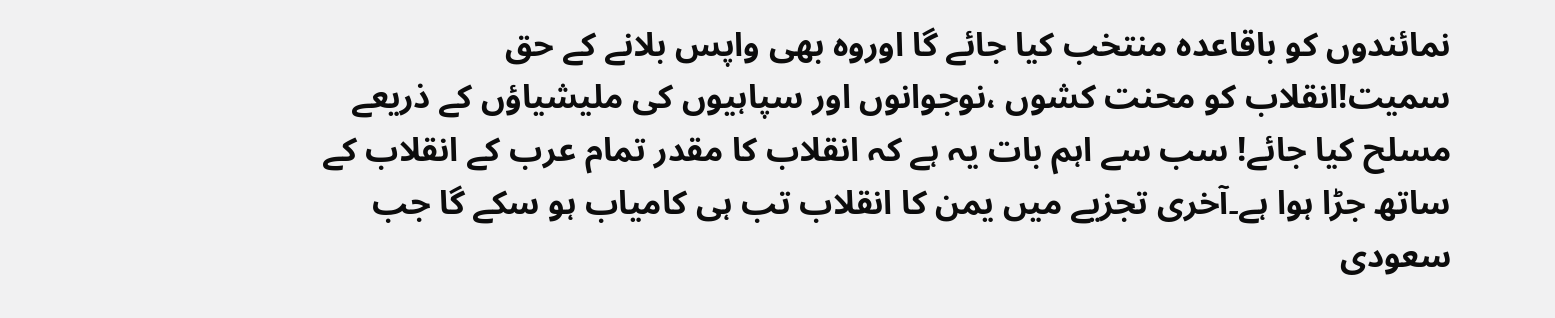نمائندوں کو باقاعدہ منتخب کیا جائے گا اوروہ بھی واپس بلانے کے حق سمیت!انقلاب کو محنت کشوں ،نوجوانوں اور سپاہیوں کی ملیشیاؤں کے ذریعے مسلح کیا جائے! سب سے اہم بات یہ ہے کہ انقلاب کا مقدر تمام عرب کے انقلاب کے ساتھ جڑا ہوا ہے۔آخری تجزیے میں یمن کا انقلاب تب ہی کامیاب ہو سکے گا جب سعودی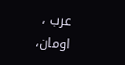عرب ، اومان،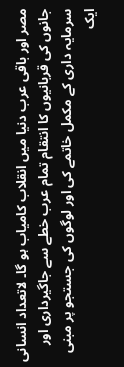مصر اور باقی عرب دنیا میں انقلاب کامیاب ہو گا۔ لاتعداد انسانی جانوں کی قربانیوں کا انتقام تمام عرب خطے سے جاگیرداری اور سرمایہ داری کے مکمل خاتمے کی اور لوگوں کی جستجو پر مبنی ایک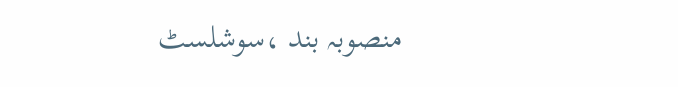منصوبہ بند ،سوشلسٹ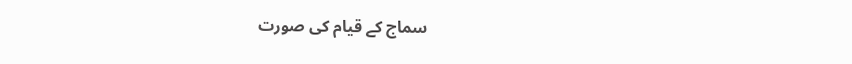سماج کے قیام کی صورت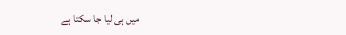میں ہی لیا جا سکتا ہے